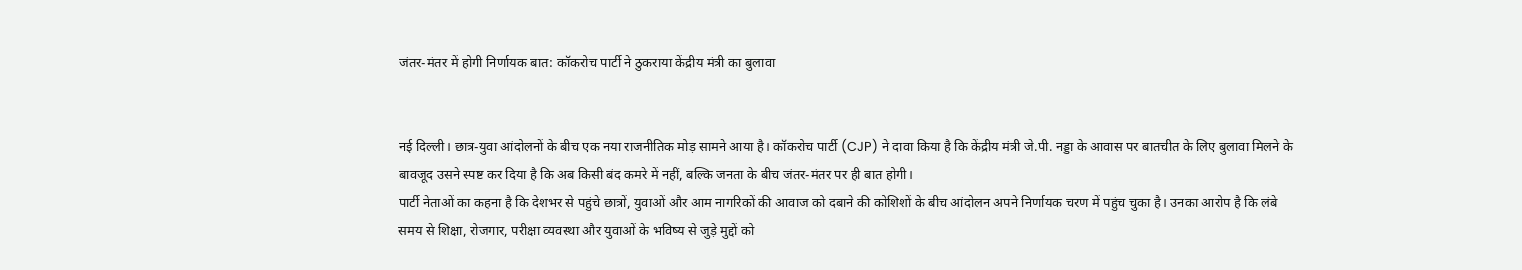जंतर-मंतर में होगी निर्णायक बात: कॉकरोच पार्टी ने ठुकराया केंद्रीय मंत्री का बुलावा


नई दिल्ली। छात्र-युवा आंदोलनों के बीच एक नया राजनीतिक मोड़ सामने आया है। कॉकरोच पार्टी (CJP) ने दावा किया है कि केंद्रीय मंत्री जे.पी. नड्डा के आवास पर बातचीत के लिए बुलावा मिलने के बावजूद उसने स्पष्ट कर दिया है कि अब किसी बंद कमरे में नहीं, बल्कि जनता के बीच जंतर-मंतर पर ही बात होगी।
पार्टी नेताओं का कहना है कि देशभर से पहुंचे छात्रों, युवाओं और आम नागरिकों की आवाज को दबाने की कोशिशों के बीच आंदोलन अपने निर्णायक चरण में पहुंच चुका है। उनका आरोप है कि लंबे समय से शिक्षा, रोजगार, परीक्षा व्यवस्था और युवाओं के भविष्य से जुड़े मुद्दों को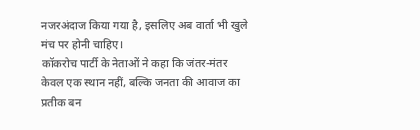नजरअंदाज किया गया है, इसलिए अब वार्ता भी खुले मंच पर होनी चाहिए।
कॉकरोच पार्टी के नेताओं ने कहा कि जंतर-मंतर केवल एक स्थान नहीं, बल्कि जनता की आवाज का प्रतीक बन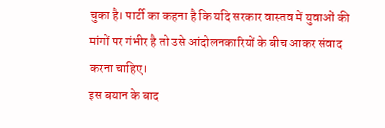चुका है। पार्टी का कहना है कि यदि सरकार वास्तव में युवाओं की मांगों पर गंभीर है तो उसे आंदोलनकारियों के बीच आकर संवाद करना चाहिए।
इस बयान के बाद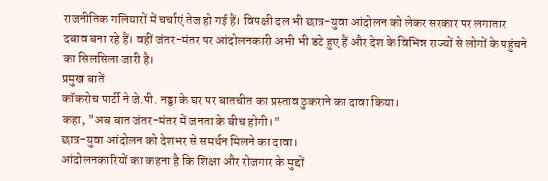राजनीतिक गलियारों में चर्चाएं तेज हो गई हैं। विपक्षी दल भी छात्र-युवा आंदोलन को लेकर सरकार पर लगातार दबाव बना रहे हैं। वहीं जंतर-मंतर पर आंदोलनकारी अभी भी डटे हुए हैं और देश के विभिन्न राज्यों से लोगों के पहुंचने का सिलसिला जारी है।
प्रमुख बातें
कॉकरोच पार्टी ने जे.पी. नड्डा के घर पर बातचीत का प्रस्ताव ठुकराने का दावा किया।
कहा, "अब बात जंतर-मंतर में जनता के बीच होगी।"
छात्र-युवा आंदोलन को देशभर से समर्थन मिलने का दावा।
आंदोलनकारियों का कहना है कि शिक्षा और रोजगार के मुद्दों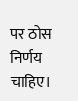पर ठोस निर्णय चाहिए।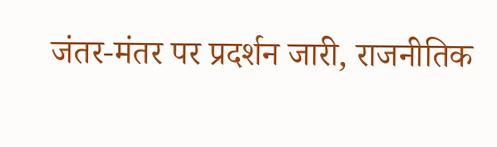जंतर-मंतर पर प्रदर्शन जारी, राजनीतिक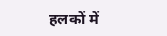हलकों में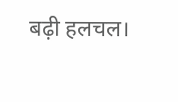बढ़ी हलचल।